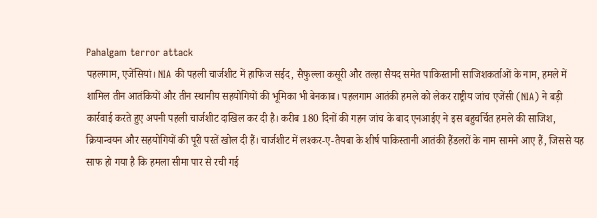Pahalgam terror attack
पहलगाम, एजेंसियां। NIA की पहली चार्जशीट में हाफिज सईद, सैफुल्ला कसूरी और तल्हा सैयद समेत पाकिस्तानी साजिशकर्ताओं के नाम, हमले में शामिल तीन आतंकियों और तीन स्थानीय सहयोगियों की भूमिका भी बेनकाब। पहलगाम आतंकी हमले को लेकर राष्ट्रीय जांच एजेंसी (NIA) ने बड़ी कार्रवाई करते हुए अपनी पहली चार्जशीट दाखिल कर दी है। करीब 180 दिनों की गहन जांच के बाद एनआईए ने इस बहुचर्चित हमले की साजिश, क्रियान्वयन और सहयोगियों की पूरी परतें खोल दी हैं। चार्जशीट में लश्कर-ए-तैयबा के शीर्ष पाकिस्तानी आतंकी हैंडलरों के नाम सामने आए हैं, जिससे यह साफ हो गया है कि हमला सीमा पार से रची गई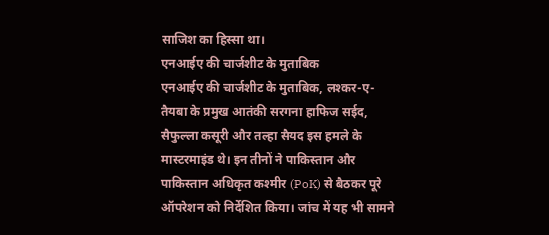साजिश का हिस्सा था।
एनआईए की चार्जशीट के मुताबिक
एनआईए की चार्जशीट के मुताबिक, लश्कर-ए-तैयबा के प्रमुख आतंकी सरगना हाफिज सईद, सैफुल्ला कसूरी और तल्हा सैयद इस हमले के मास्टरमाइंड थे। इन तीनों ने पाकिस्तान और पाकिस्तान अधिकृत कश्मीर (PoK) से बैठकर पूरे ऑपरेशन को निर्देशित किया। जांच में यह भी सामने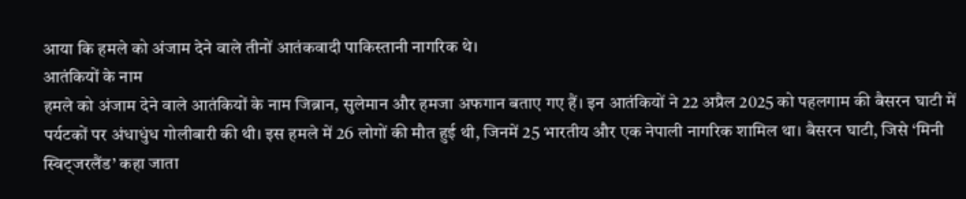आया कि हमले को अंजाम देने वाले तीनों आतंकवादी पाकिस्तानी नागरिक थे।
आतंकियों के नाम
हमले को अंजाम देने वाले आतंकियों के नाम जिब्रान, सुलेमान और हमजा अफगान बताए गए हैं। इन आतंकियों ने 22 अप्रैल 2025 को पहलगाम की बैसरन घाटी में पर्यटकों पर अंधाधुंध गोलीबारी की थी। इस हमले में 26 लोगों की मौत हुई थी, जिनमें 25 भारतीय और एक नेपाली नागरिक शामिल था। बैसरन घाटी, जिसे ‘मिनी स्विट्जरलैंड’ कहा जाता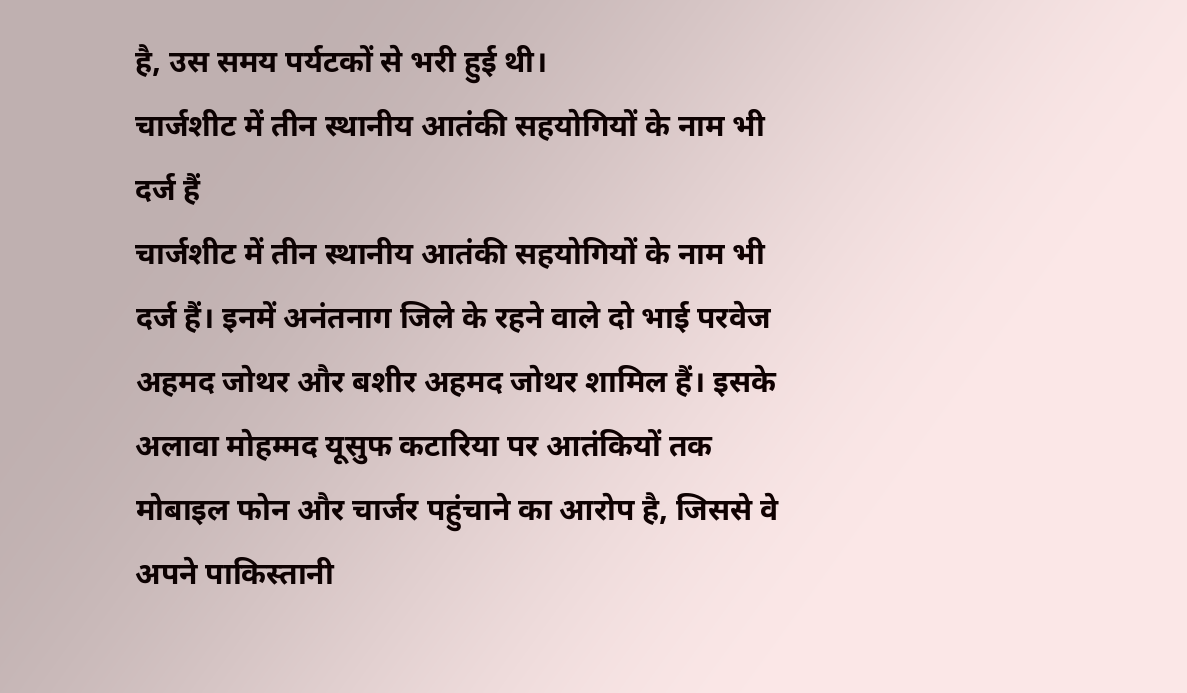है, उस समय पर्यटकों से भरी हुई थी।
चार्जशीट में तीन स्थानीय आतंकी सहयोगियों के नाम भी दर्ज हैं
चार्जशीट में तीन स्थानीय आतंकी सहयोगियों के नाम भी दर्ज हैं। इनमें अनंतनाग जिले के रहने वाले दो भाई परवेज अहमद जोथर और बशीर अहमद जोथर शामिल हैं। इसके अलावा मोहम्मद यूसुफ कटारिया पर आतंकियों तक मोबाइल फोन और चार्जर पहुंचाने का आरोप है, जिससे वे अपने पाकिस्तानी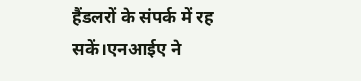हैंडलरों के संपर्क में रह सकें।एनआईए ने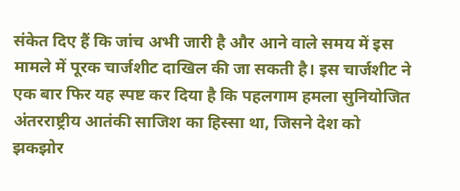संकेत दिए हैं कि जांच अभी जारी है और आने वाले समय में इस मामले में पूरक चार्जशीट दाखिल की जा सकती है। इस चार्जशीट ने एक बार फिर यह स्पष्ट कर दिया है कि पहलगाम हमला सुनियोजित अंतरराष्ट्रीय आतंकी साजिश का हिस्सा था, जिसने देश को झकझोर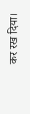कर रख दिया।